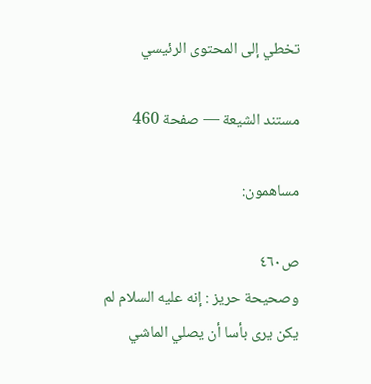تخطي إلى المحتوى الرئيسي

مستند الشيعة — صفحة 460

مساهمون:

ص٤٦٠
وصحيحة حريز : إنه عليه السلام لم يكن يرى بأسا أن يصلي الماشي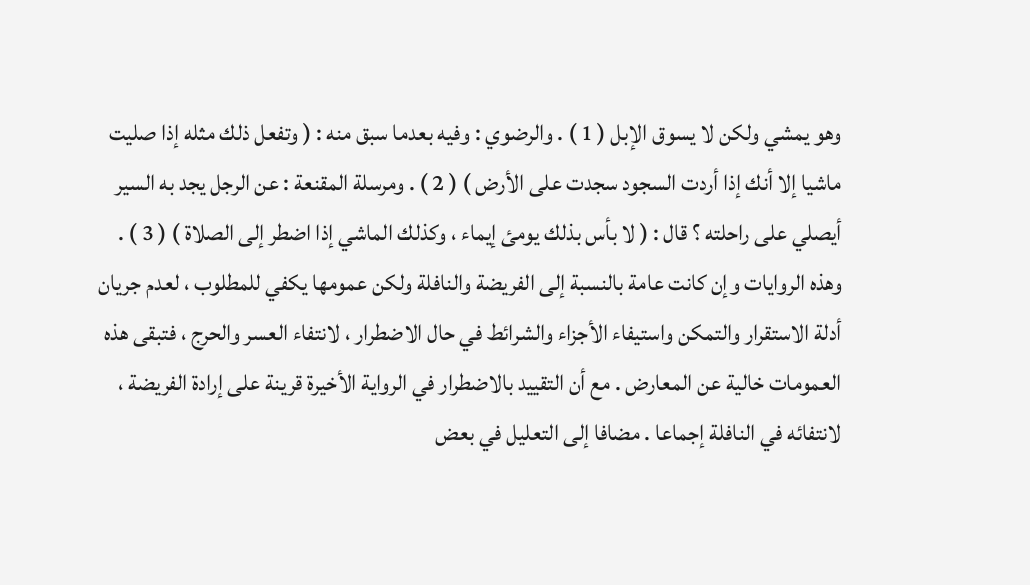وهو يمشي ولكن لا يسوق الإبل ( 1 ) . والرضوي : وفيه بعدما سبق منه : ( وتفعل ذلك مثله إذا صليت ماشيا إلا أنك إذا أردت السجود سجدت على الأرض ) ( 2 ) . ومرسلة المقنعة : عن الرجل يجد به السير أيصلي على راحلته ؟ قال : ( لا بأس بذلك يومئ إيماء ، وكذلك الماشي إذا اضطر إلى الصلاة ) ( 3 ) . وهذه الروايات وإن كانت عامة بالنسبة إلى الفريضة والنافلة ولكن عمومها يكفي للمطلوب ، لعدم جريان أدلة الاستقرار والتمكن واستيفاء الأجزاء والشرائط في حال الاضطرار ، لانتفاء العسر والحرج ، فتبقى هذه العمومات خالية عن المعارض . مع أن التقييد بالاضطرار في الرواية الأخيرة قرينة على إرادة الفريضة ، لانتفائه في النافلة إجماعا . مضافا إلى التعليل في بعض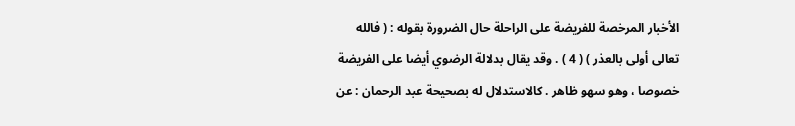الأخبار المرخصة للفريضة على الراحلة حال الضرورة بقوله : ( فالله تعالى أولى بالعذر ) ( 4 ) . وقد يقال بدلالة الرضوي أيضا على الفريضة خصوصا ، وهو سهو ظاهر . كالاستدلال له بصحيحة عبد الرحمان : عن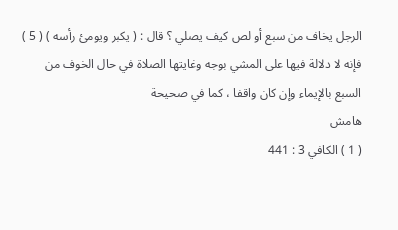الرجل يخاف من سبع أو لص كيف يصلي ؟ قال : ( يكبر ويومئ رأسه ) ( 5 ) فإنه لا دلالة فيها على المشي بوجه وغايتها الصلاة في حال الخوف من السبع بالإيماء وإن كان واقفا ، كما في صحيحة
هامش
( 1 ) الكافي 3 : 441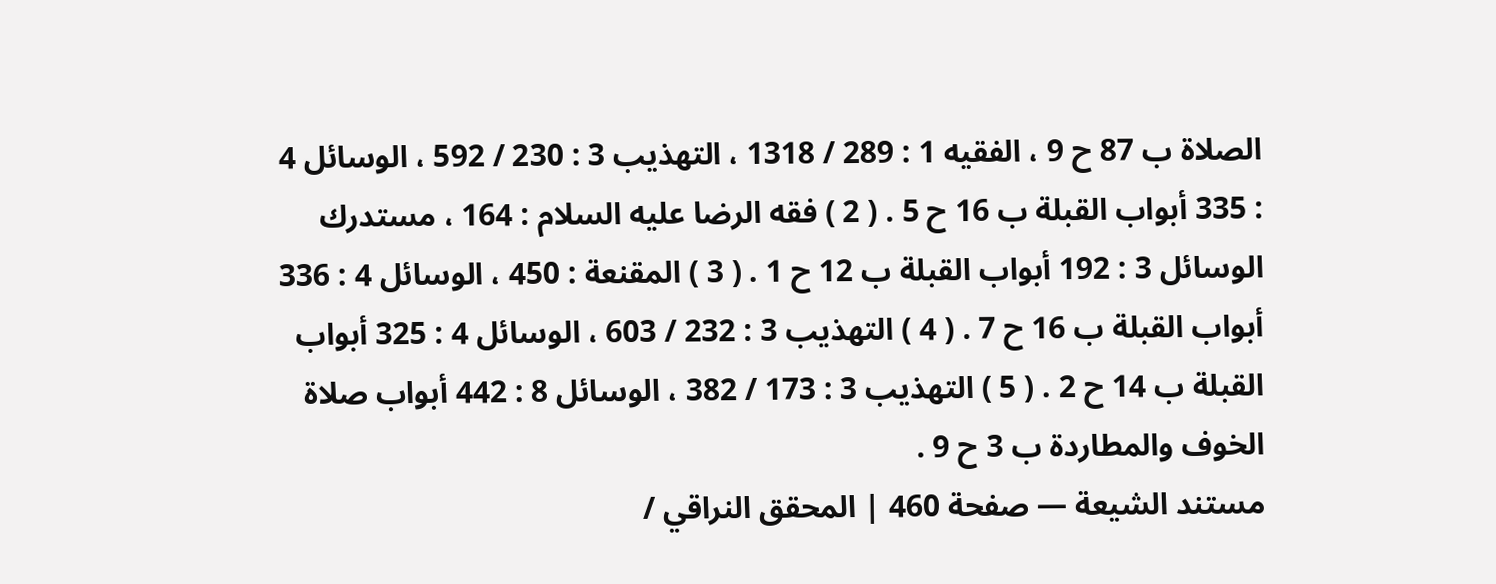الصلاة ب 87 ح 9 ، الفقيه 1 : 289 / 1318 ، التهذيب 3 : 230 / 592 ، الوسائل 4 : 335 أبواب القبلة ب 16 ح 5 . ( 2 ) فقه الرضا عليه السلام : 164 ، مستدرك الوسائل 3 : 192 أبواب القبلة ب 12 ح 1 . ( 3 ) المقنعة : 450 ، الوسائل 4 : 336 أبواب القبلة ب 16 ح 7 . ( 4 ) التهذيب 3 : 232 / 603 ، الوسائل 4 : 325 أبواب القبلة ب 14 ح 2 . ( 5 ) التهذيب 3 : 173 / 382 ، الوسائل 8 : 442 أبواب صلاة الخوف والمطاردة ب 3 ح 9 .
مستند الشيعة — صفحة 460 | المحقق النراقي /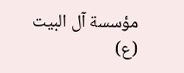مؤسسة آل البيت (ع)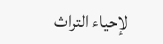لإحياء التراث